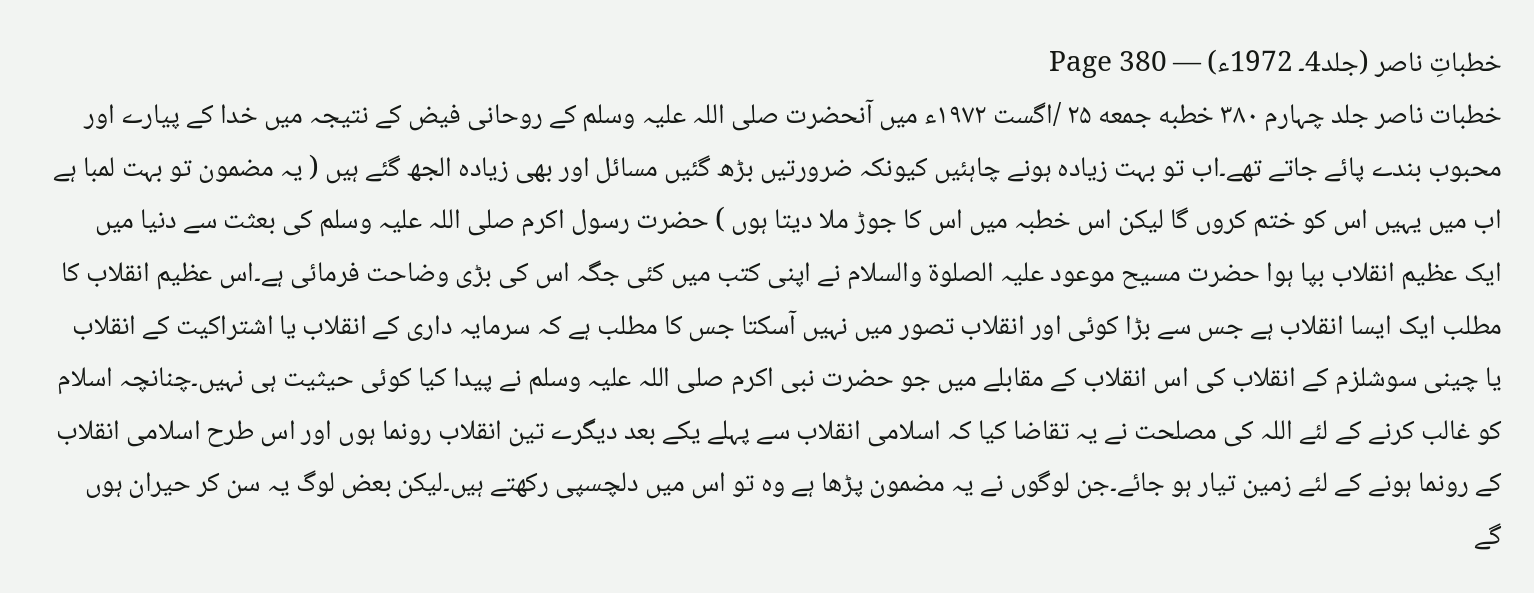خطباتِ ناصر (جلد4۔ 1972ء) — Page 380
خطبات ناصر جلد چہارم ۳۸۰ خطبه جمعه ۲۵ /اگست ۱۹۷۲ء میں آنحضرت صلی اللہ علیہ وسلم کے روحانی فیض کے نتیجہ میں خدا کے پیارے اور محبوب بندے پائے جاتے تھے۔اب تو بہت زیادہ ہونے چاہئیں کیونکہ ضرورتیں بڑھ گئیں مسائل اور بھی زیادہ الجھ گئے ہیں ( یہ مضمون تو بہت لمبا ہے اب میں یہیں اس کو ختم کروں گا لیکن اس خطبہ میں اس کا جوڑ ملا دیتا ہوں ) حضرت رسول اکرم صلی اللہ علیہ وسلم کی بعثت سے دنیا میں ایک عظیم انقلاب بپا ہوا حضرت مسیح موعود علیہ الصلوۃ والسلام نے اپنی کتب میں کئی جگہ اس کی بڑی وضاحت فرمائی ہے۔اس عظیم انقلاب کا مطلب ایک ایسا انقلاب ہے جس سے بڑا کوئی اور انقلاب تصور میں نہیں آسکتا جس کا مطلب ہے کہ سرمایہ داری کے انقلاب یا اشتراکیت کے انقلاب یا چینی سوشلزم کے انقلاب کی اس انقلاب کے مقابلے میں جو حضرت نبی اکرم صلی اللہ علیہ وسلم نے پیدا کیا کوئی حیثیت ہی نہیں۔چنانچہ اسلام کو غالب کرنے کے لئے اللہ کی مصلحت نے یہ تقاضا کیا کہ اسلامی انقلاب سے پہلے یکے بعد دیگرے تین انقلاب رونما ہوں اور اس طرح اسلامی انقلاب کے رونما ہونے کے لئے زمین تیار ہو جائے۔جن لوگوں نے یہ مضمون پڑھا ہے وہ تو اس میں دلچسپی رکھتے ہیں۔لیکن بعض لوگ یہ سن کر حیران ہوں گے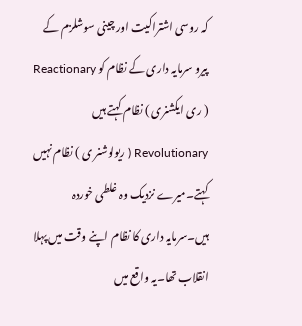کہ روسی اشتراکیت اور چینی سوشلزم کے پیرو سرمایہ داری کے نظام کو Reactionary ( ری ایکشنری ) نظام کہتے ہیں Revolutionary ( ریولوشنر ی ) نظام نہیں کہتے۔میرے نزدیک وہ غلطی خوردہ ہیں۔سرمایہ داری کا نظام اپنے وقت میں پہلا انقلاب تھا۔یہ واقع میں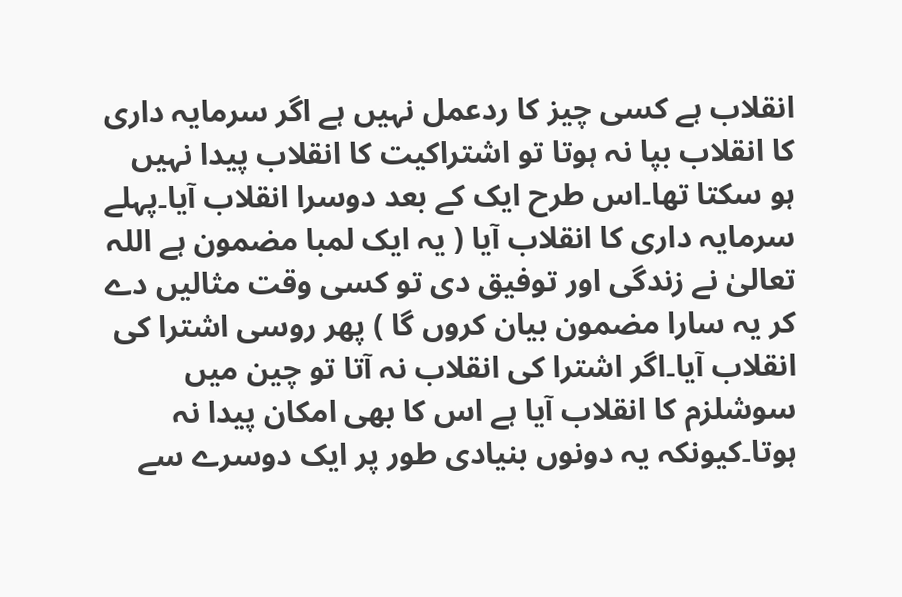انقلاب ہے کسی چیز کا ردعمل نہیں ہے اگر سرمایہ داری کا انقلاب بپا نہ ہوتا تو اشتراکیت کا انقلاب پیدا نہیں ہو سکتا تھا۔اس طرح ایک کے بعد دوسرا انقلاب آیا۔پہلے سرمایہ داری کا انقلاب آیا ( یہ ایک لمبا مضمون ہے اللہ تعالیٰ نے زندگی اور توفیق دی تو کسی وقت مثالیں دے کر یہ سارا مضمون بیان کروں گا ) پھر روسی اشترا کی انقلاب آیا۔اگر اشترا کی انقلاب نہ آتا تو چین میں سوشلزم کا انقلاب آیا ہے اس کا بھی امکان پیدا نہ ہوتا۔کیونکہ یہ دونوں بنیادی طور پر ایک دوسرے سے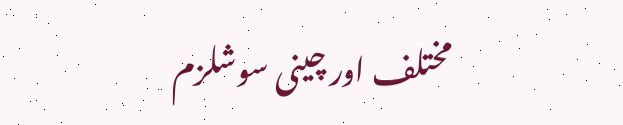مختلف اور چینی سوشلزم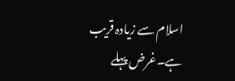اسلام سے زیادہ قریب ہے۔غرض پہلے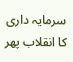سرمایہ داری کا انقلاب پھر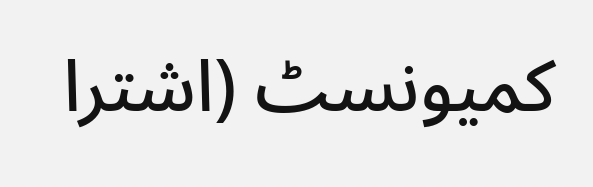کمیونسٹ (اشترا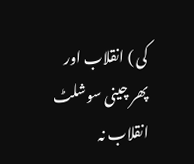کی ) انقلاب اور پھر چینی سوشلٹ انقلاب نہ